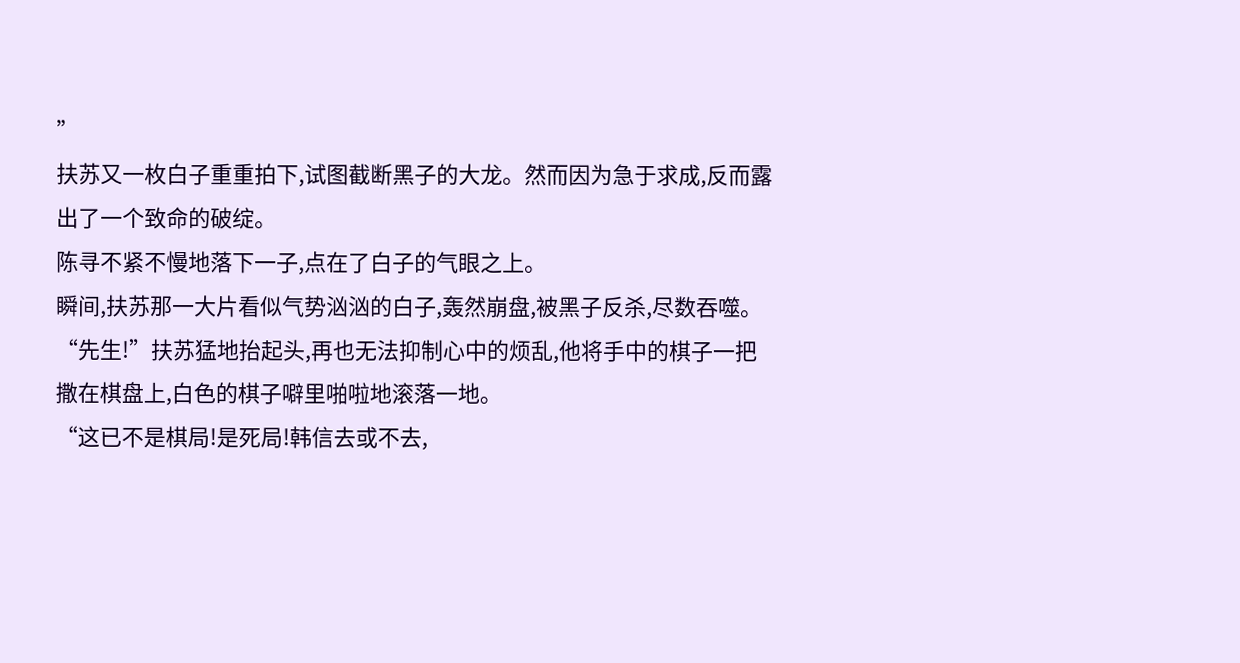”
扶苏又一枚白子重重拍下,试图截断黑子的大龙。然而因为急于求成,反而露出了一个致命的破绽。
陈寻不紧不慢地落下一子,点在了白子的气眼之上。
瞬间,扶苏那一大片看似气势汹汹的白子,轰然崩盘,被黑子反杀,尽数吞噬。
“先生!”扶苏猛地抬起头,再也无法抑制心中的烦乱,他将手中的棋子一把撒在棋盘上,白色的棋子噼里啪啦地滚落一地。
“这已不是棋局!是死局!韩信去或不去,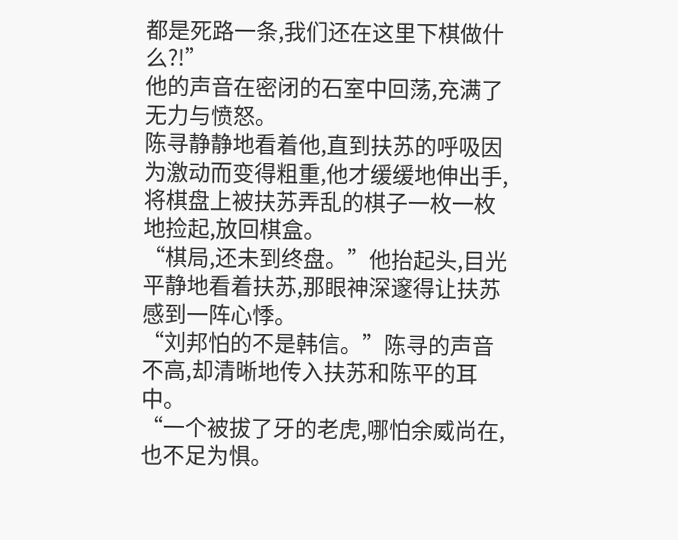都是死路一条,我们还在这里下棋做什么?!”
他的声音在密闭的石室中回荡,充满了无力与愤怒。
陈寻静静地看着他,直到扶苏的呼吸因为激动而变得粗重,他才缓缓地伸出手,将棋盘上被扶苏弄乱的棋子一枚一枚地捡起,放回棋盒。
“棋局,还未到终盘。”他抬起头,目光平静地看着扶苏,那眼神深邃得让扶苏感到一阵心悸。
“刘邦怕的不是韩信。”陈寻的声音不高,却清晰地传入扶苏和陈平的耳中。
“一个被拔了牙的老虎,哪怕余威尚在,也不足为惧。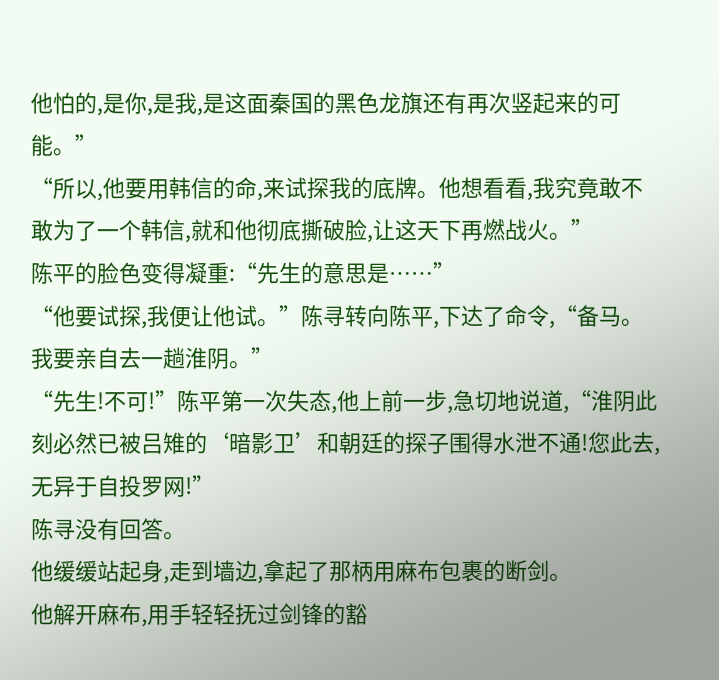他怕的,是你,是我,是这面秦国的黑色龙旗还有再次竖起来的可能。”
“所以,他要用韩信的命,来试探我的底牌。他想看看,我究竟敢不敢为了一个韩信,就和他彻底撕破脸,让这天下再燃战火。”
陈平的脸色变得凝重:“先生的意思是……”
“他要试探,我便让他试。”陈寻转向陈平,下达了命令,“备马。我要亲自去一趟淮阴。”
“先生!不可!”陈平第一次失态,他上前一步,急切地说道,“淮阴此刻必然已被吕雉的‘暗影卫’和朝廷的探子围得水泄不通!您此去,无异于自投罗网!”
陈寻没有回答。
他缓缓站起身,走到墙边,拿起了那柄用麻布包裹的断剑。
他解开麻布,用手轻轻抚过剑锋的豁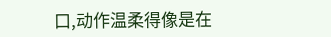口,动作温柔得像是在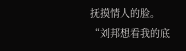抚摸情人的脸。
“刘邦想看我的底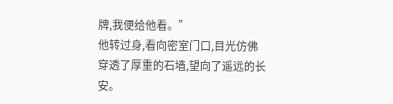牌,我便给他看。”
他转过身,看向密室门口,目光仿佛穿透了厚重的石墙,望向了遥远的长安。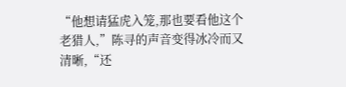“他想请猛虎入笼,那也要看他这个老猎人,”陈寻的声音变得冰冷而又清晰,“还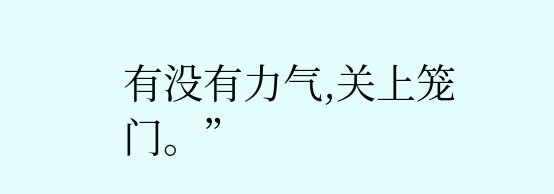有没有力气,关上笼门。”